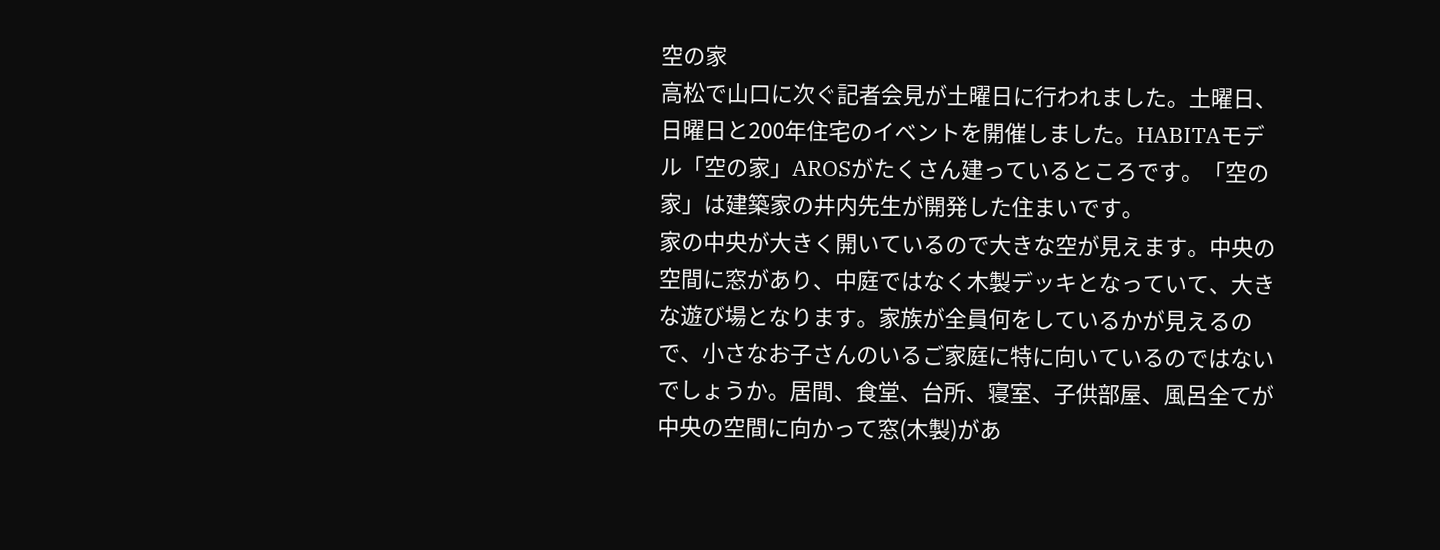空の家
高松で山口に次ぐ記者会見が土曜日に行われました。土曜日、日曜日と200年住宅のイベントを開催しました。HABITAモデル「空の家」AROSがたくさん建っているところです。「空の家」は建築家の井内先生が開発した住まいです。
家の中央が大きく開いているので大きな空が見えます。中央の空間に窓があり、中庭ではなく木製デッキとなっていて、大きな遊び場となります。家族が全員何をしているかが見えるので、小さなお子さんのいるご家庭に特に向いているのではないでしょうか。居間、食堂、台所、寝室、子供部屋、風呂全てが中央の空間に向かって窓(木製)があ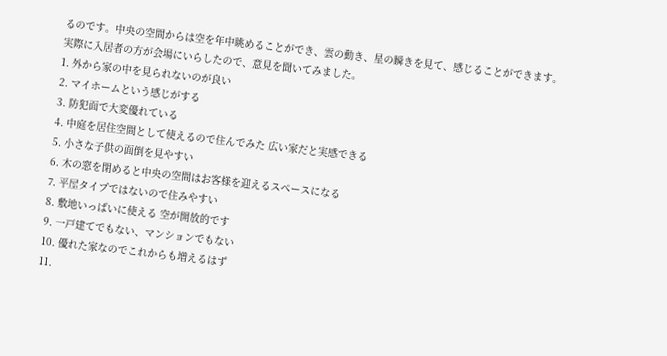るのです。中央の空間からは空を年中眺めることができ、雲の動き、星の瞬きを見て、感じることができます。実際に入居者の方が会場にいらしたので、意見を聞いてみました。
1. 外から家の中を見られないのが良い
2. マイホームという感じがする
3. 防犯面で大変優れている
4. 中庭を居住空間として使えるので住んでみた 広い家だと実感できる
5. 小さな子供の面倒を見やすい
6. 木の窓を閉めると中央の空間はお客様を迎えるスペースになる
7. 平屋タイプではないので住みやすい
8. 敷地いっぱいに使える 空が開放的です
9. 一戸建てでもない、マンションでもない
10. 優れた家なのでこれからも増えるはず
11.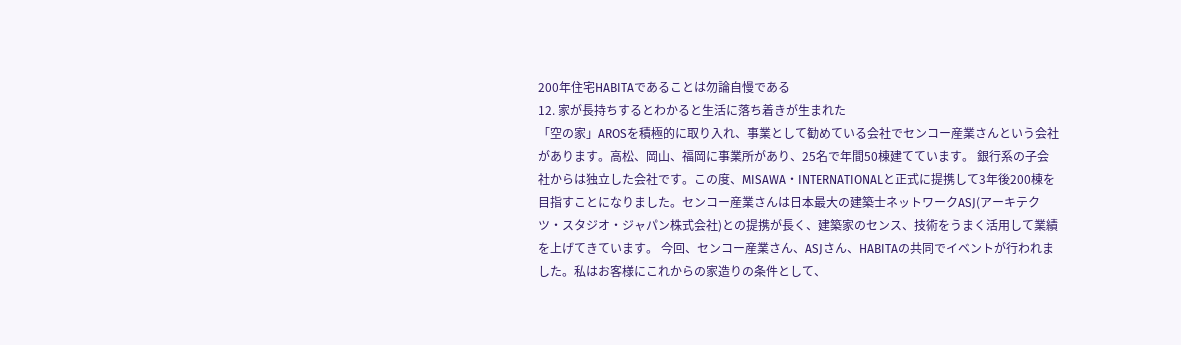200年住宅HABITAであることは勿論自慢である
12. 家が長持ちするとわかると生活に落ち着きが生まれた
「空の家」AROSを積極的に取り入れ、事業として勧めている会社でセンコー産業さんという会社があります。高松、岡山、福岡に事業所があり、25名で年間50棟建てています。 銀行系の子会社からは独立した会社です。この度、MISAWA・INTERNATIONALと正式に提携して3年後200棟を目指すことになりました。センコー産業さんは日本最大の建築士ネットワークASJ(アーキテクツ・スタジオ・ジャパン株式会社)との提携が長く、建築家のセンス、技術をうまく活用して業績を上げてきています。 今回、センコー産業さん、ASJさん、HABITAの共同でイベントが行われました。私はお客様にこれからの家造りの条件として、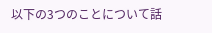以下の3つのことについて話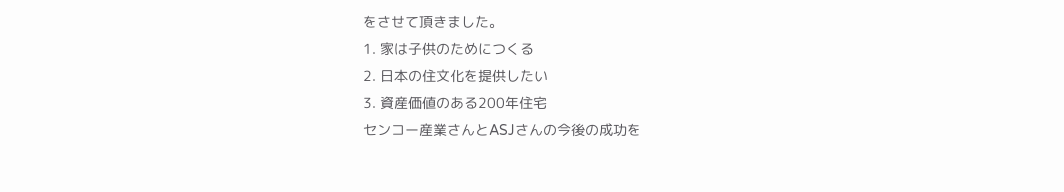をさせて頂きました。
1. 家は子供のためにつくる
2. 日本の住文化を提供したい
3. 資産価値のある200年住宅
センコー産業さんとASJさんの今後の成功を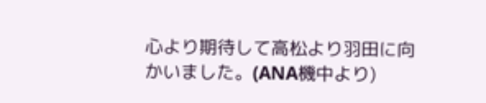心より期待して高松より羽田に向かいました。(ANA機中より)